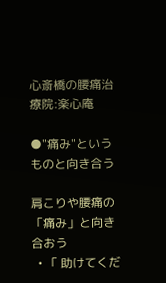心斎橋の腰痛治療院:楽心庵

●"痛み"というものと向き合う

肩こりや腰痛の「痛み」と向き合おう
  • 「 助けてくだ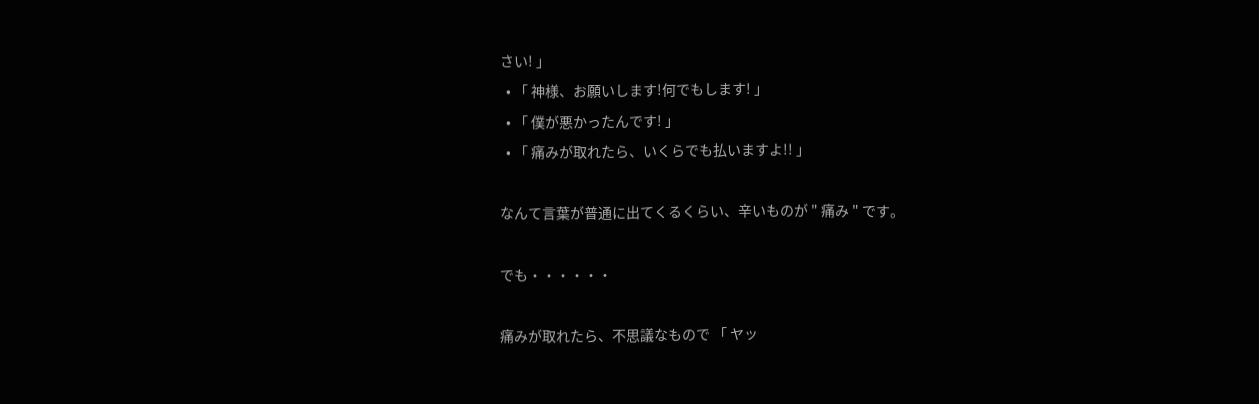さい! 」
  • 「 神様、お願いします!何でもします! 」
  • 「 僕が悪かったんです! 」
  • 「 痛みが取れたら、いくらでも払いますよ!! 」

なんて言葉が普通に出てくるくらい、辛いものが " 痛み " です。

でも・・・・・・

痛みが取れたら、不思議なもので 「 ヤッ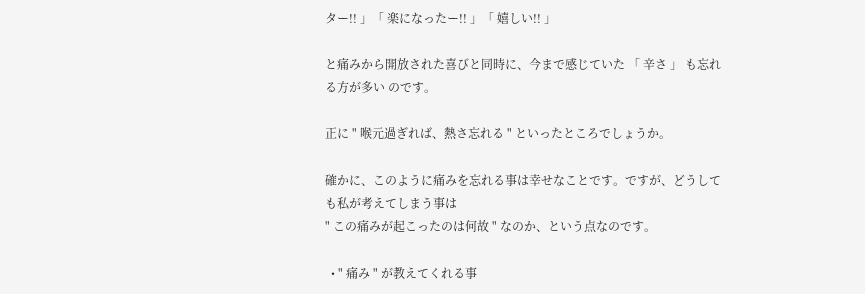ター!! 」「 楽になったー!! 」「 嬉しい!! 」

と痛みから開放された喜びと同時に、今まで感じていた 「 辛さ 」 も忘れる方が多い のです。

正に " 喉元過ぎれば、熱さ忘れる " といったところでしょうか。

確かに、このように痛みを忘れる事は幸せなことです。ですが、どうしても私が考えてしまう事は
" この痛みが起こったのは何故 " なのか、という点なのです。

  • " 痛み " が教えてくれる事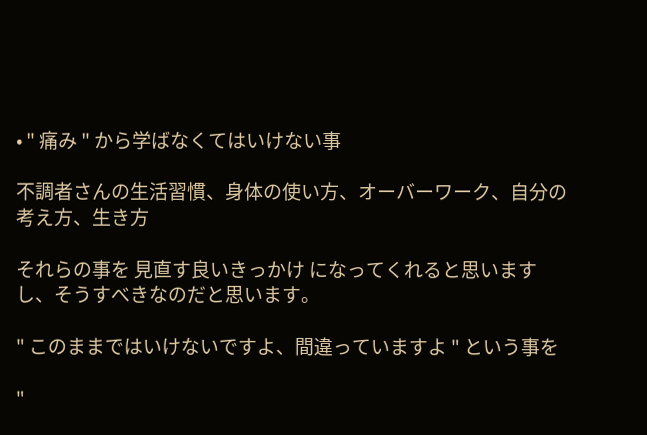• " 痛み " から学ばなくてはいけない事

不調者さんの生活習慣、身体の使い方、オーバーワーク、自分の考え方、生き方

それらの事を 見直す良いきっかけ になってくれると思いますし、そうすべきなのだと思います。

" このままではいけないですよ、間違っていますよ " という事を

"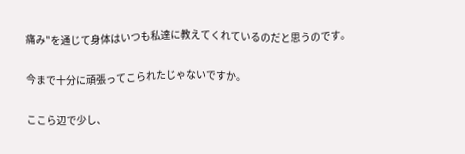痛み"を通じて身体はいつも私達に教えてくれているのだと思うのです。

今まで十分に頑張ってこられたじゃないですか。

ここら辺で少し、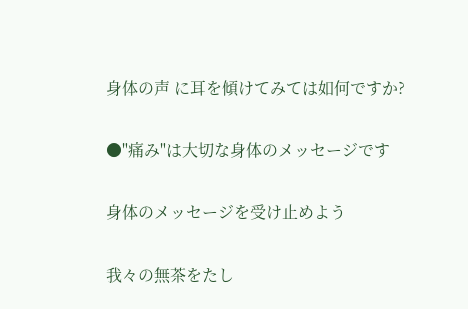身体の声 に耳を傾けてみては如何ですか?

●"痛み"は大切な身体のメッセージです

身体のメッセージを受け止めよう

我々の無茶をたし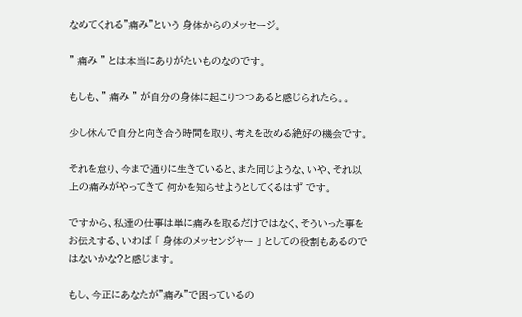なめてくれる"痛み"という 身体からのメッセージ。

" 痛み " とは本当にありがたいものなのです。

もしも、" 痛み " が自分の身体に起こりつつあると感じられたら。。

少し休んで自分と向き合う時間を取り、考えを改める絶好の機会です。

それを怠り、今まで通りに生きていると、また同じような、いや、それ以上の痛みがやってきて 何かを知らせようとしてくるはず です。

ですから、私達の仕事は単に痛みを取るだけではなく、そういった事をお伝えする、いわば 「 身体のメッセンジャー 」 としての役割もあるのではないかな?と感じます。

もし、今正にあなたが"痛み"で困っているの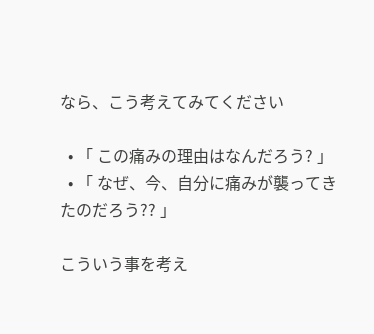なら、こう考えてみてください

  • 「 この痛みの理由はなんだろう? 」
  • 「 なぜ、今、自分に痛みが襲ってきたのだろう?? 」

こういう事を考え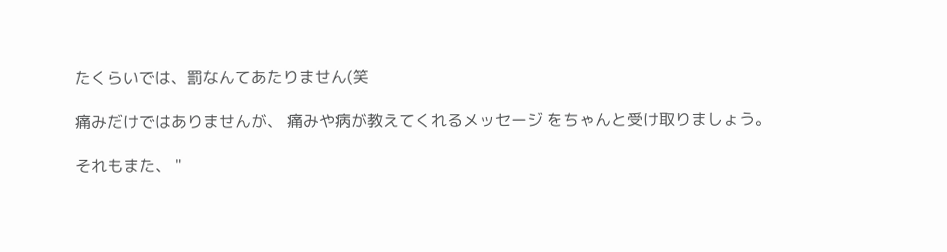たくらいでは、罰なんてあたりません(笑

痛みだけではありませんが、 痛みや病が教えてくれるメッセージ をちゃんと受け取りましょう。

それもまた、 "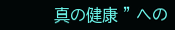真の健康 " への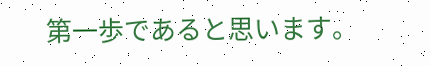第一歩であると思います。